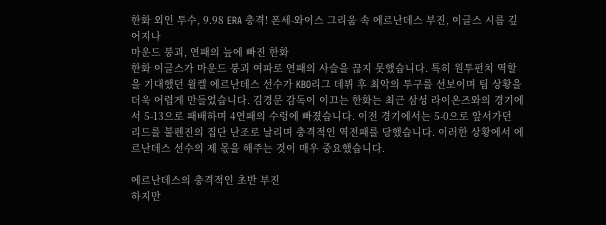한화 외인 투수, 9.98 ERA 충격! 폰세-와이스 그리움 속 에르난데스 부진, 이글스 시름 깊어지나
마운드 붕괴, 연패의 늪에 빠진 한화
한화 이글스가 마운드 붕괴 여파로 연패의 사슬을 끊지 못했습니다. 특히 원투펀치 역할을 기대했던 윌켈 에르난데스 선수가 KBO리그 데뷔 후 최악의 투구를 선보이며 팀 상황을 더욱 어렵게 만들었습니다. 김경문 감독이 이끄는 한화는 최근 삼성 라이온즈와의 경기에서 5-13으로 패배하며 4연패의 수렁에 빠졌습니다. 이전 경기에서는 5-0으로 앞서가던 리드를 불펜진의 집단 난조로 날리며 충격적인 역전패를 당했습니다. 이러한 상황에서 에르난데스 선수의 제 몫을 해주는 것이 매우 중요했습니다.

에르난데스의 충격적인 초반 부진
하지만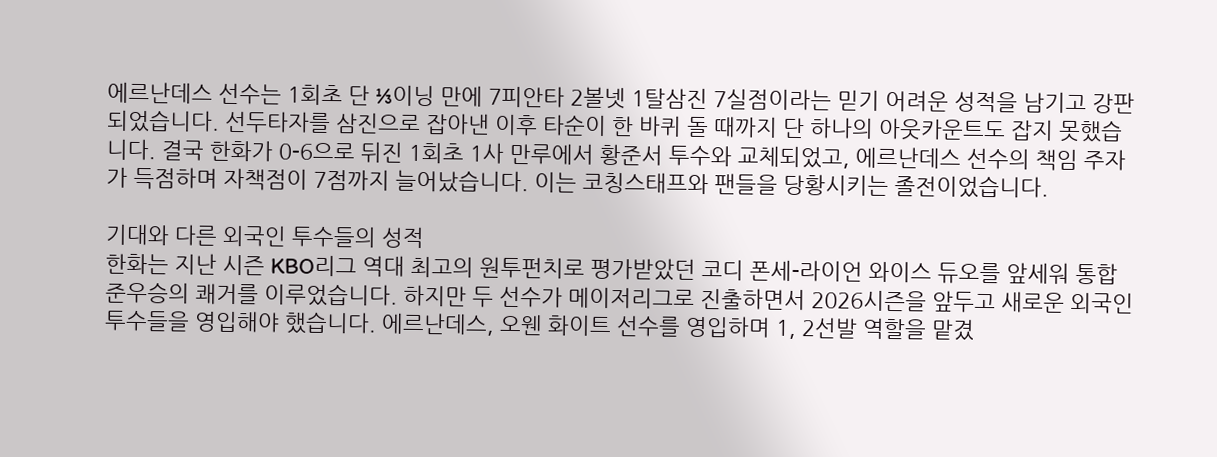에르난데스 선수는 1회초 단 ⅓이닝 만에 7피안타 2볼넷 1탈삼진 7실점이라는 믿기 어려운 성적을 남기고 강판되었습니다. 선두타자를 삼진으로 잡아낸 이후 타순이 한 바퀴 돌 때까지 단 하나의 아웃카운트도 잡지 못했습니다. 결국 한화가 0-6으로 뒤진 1회초 1사 만루에서 황준서 투수와 교체되었고, 에르난데스 선수의 책임 주자가 득점하며 자책점이 7점까지 늘어났습니다. 이는 코칭스태프와 팬들을 당황시키는 졸전이었습니다.

기대와 다른 외국인 투수들의 성적
한화는 지난 시즌 KBO리그 역대 최고의 원투펀치로 평가받았던 코디 폰세-라이언 와이스 듀오를 앞세워 통합 준우승의 쾌거를 이루었습니다. 하지만 두 선수가 메이저리그로 진출하면서 2026시즌을 앞두고 새로운 외국인 투수들을 영입해야 했습니다. 에르난데스, 오웬 화이트 선수를 영입하며 1, 2선발 역할을 맡겼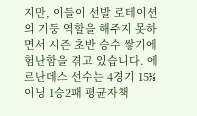지만, 이들이 선발 로테이션의 기둥 역할을 해주지 못하면서 시즌 초반 승수 쌓기에 험난함을 겪고 있습니다. 에르난데스 선수는 4경기 15⅓이닝 1승2패 평균자책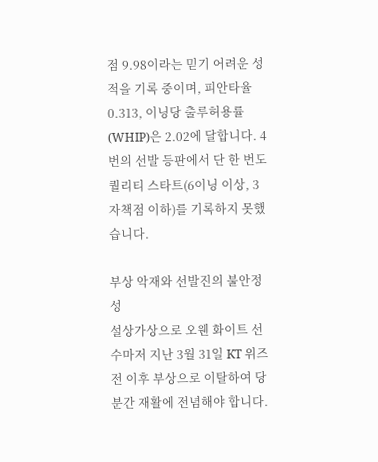점 9.98이라는 믿기 어려운 성적을 기록 중이며, 피안타율 0.313, 이닝당 출루허용률(WHIP)은 2.02에 달합니다. 4번의 선발 등판에서 단 한 번도 퀄리티 스타트(6이닝 이상, 3자책점 이하)를 기록하지 못했습니다.

부상 악재와 선발진의 불안정성
설상가상으로 오웬 화이트 선수마저 지난 3월 31일 KT 위즈전 이후 부상으로 이탈하여 당분간 재활에 전념해야 합니다.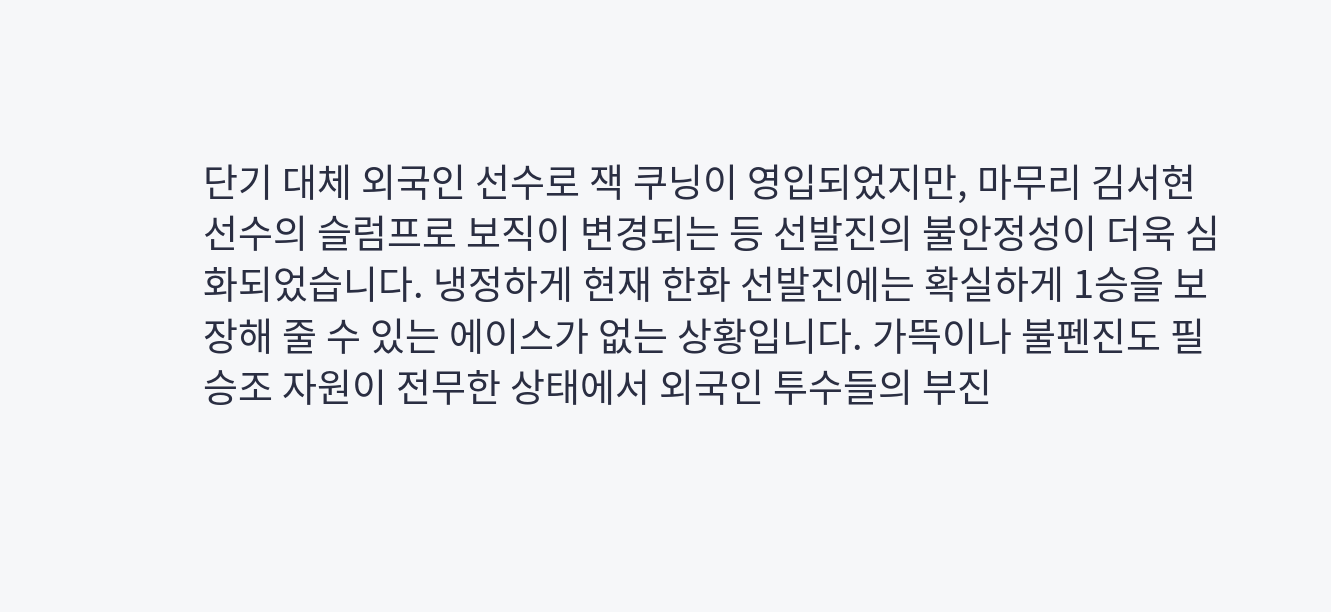단기 대체 외국인 선수로 잭 쿠닝이 영입되었지만, 마무리 김서현 선수의 슬럼프로 보직이 변경되는 등 선발진의 불안정성이 더욱 심화되었습니다. 냉정하게 현재 한화 선발진에는 확실하게 1승을 보장해 줄 수 있는 에이스가 없는 상황입니다. 가뜩이나 불펜진도 필승조 자원이 전무한 상태에서 외국인 투수들의 부진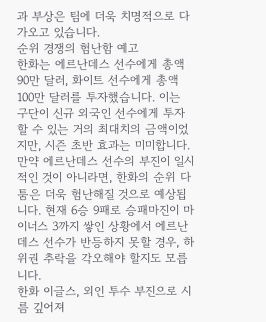과 부상은 팀에 더욱 치명적으로 다가오고 있습니다.
순위 경쟁의 험난함 예고
한화는 에르난데스 선수에게 총액 90만 달러, 화이트 선수에게 총액 100만 달러를 투자했습니다. 이는 구단이 신규 외국인 선수에게 투자할 수 있는 거의 최대치의 금액이었지만, 시즌 초반 효과는 미미합니다. 만약 에르난데스 선수의 부진이 일시적인 것이 아니라면, 한화의 순위 다툼은 더욱 험난해질 것으로 예상됩니다. 현재 6승 9패로 승패마진이 마이너스 3까지 쌓인 상황에서 에르난데스 선수가 반등하지 못할 경우, 하위권 추락을 각오해야 할지도 모릅니다.
한화 이글스, 외인 투수 부진으로 시름 깊어져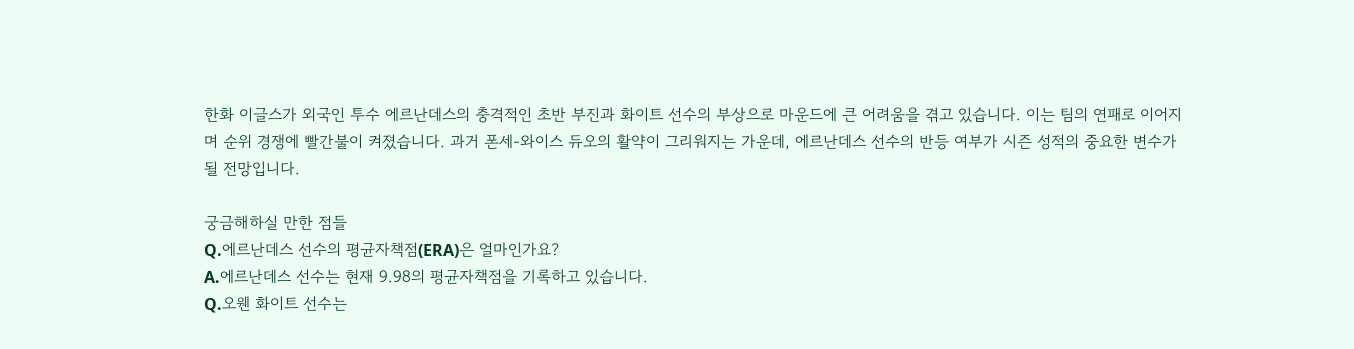한화 이글스가 외국인 투수 에르난데스의 충격적인 초반 부진과 화이트 선수의 부상으로 마운드에 큰 어려움을 겪고 있습니다. 이는 팀의 연패로 이어지며 순위 경쟁에 빨간불이 켜졌습니다. 과거 폰세-와이스 듀오의 활약이 그리워지는 가운데, 에르난데스 선수의 반등 여부가 시즌 성적의 중요한 변수가 될 전망입니다.

궁금해하실 만한 점들
Q.에르난데스 선수의 평균자책점(ERA)은 얼마인가요?
A.에르난데스 선수는 현재 9.98의 평균자책점을 기록하고 있습니다.
Q.오웬 화이트 선수는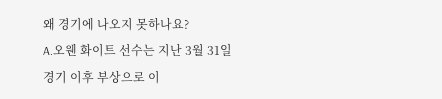왜 경기에 나오지 못하나요?
A.오웬 화이트 선수는 지난 3월 31일 경기 이후 부상으로 이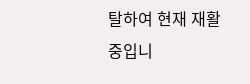탈하여 현재 재활 중입니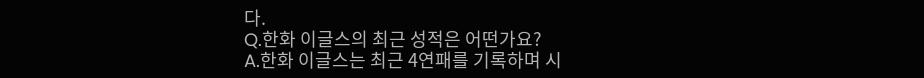다.
Q.한화 이글스의 최근 성적은 어떤가요?
A.한화 이글스는 최근 4연패를 기록하며 시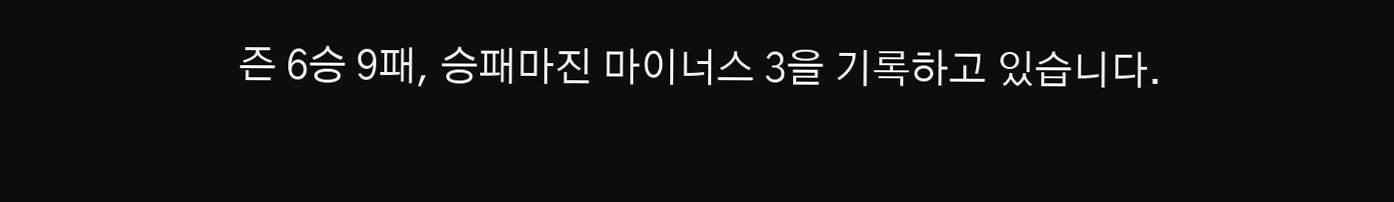즌 6승 9패, 승패마진 마이너스 3을 기록하고 있습니다.